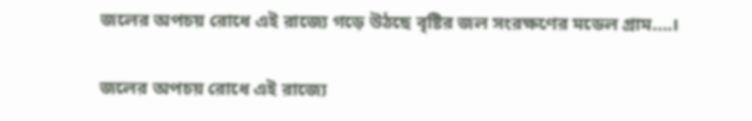জলের অপচয় রোধে এই রাজ্যে গড়ে উঠছে বৃষ্টির জল সংরক্ষণের মডেল গ্রাম….।

জলের অপচয় রোধে এই রাজ্যে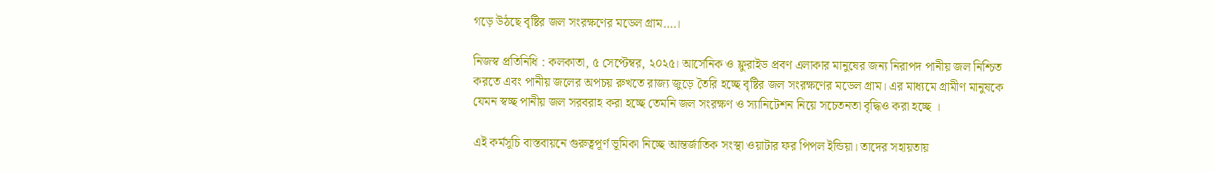গড়ে উঠছে বৃষ্টির জল সংরক্ষণের মডেল গ্রাম….।

নিজস্ব প্রতিনিধি : কলকাতা, ৫ সেপ্টেম্বর, ২০২৫। আর্সেনিক ও ফ্লুরাইড প্রবণ এলাকার মানুষের জন্য নিরাপদ পানীয় জল নিশ্চিত করতে এবং পানীয় জলের অপচয় রুখতে রাজ্য জুড়ে তৈরি হচ্ছে বৃষ্টির জল সংরক্ষণের মডেল গ্রাম। এর মাধ্যমে গ্রামীণ মানুষকে যেমন স্বচ্ছ পানীয় জল সরবরাহ করা হচ্ছে তেমনি জল সংরক্ষণ ও স্যানিটেশন নিয়ে সচেতনতা বৃদ্ধিও করা হচ্ছে ।

এই কর্মসূচি বাস্তবায়নে গুরুত্বপূর্ণ ভূমিকা নিচ্ছে আন্তর্জাতিক সংস্থা ওয়াটার ফর পিপল ইন্ডিয়া। তাদের সহায়তায়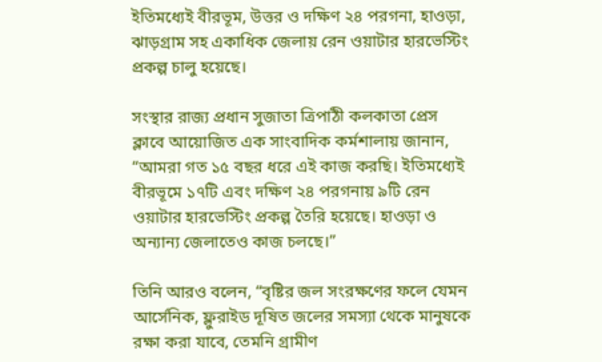ইতিমধ্যেই বীরভূম, উত্তর ও দক্ষিণ ২৪ পরগনা, হাওড়া, ঝাড়গ্রাম সহ একাধিক জেলায় রেন ওয়াটার হারভেস্টিং প্রকল্প চালু হয়েছে।

সংস্থার রাজ্য প্রধান সুজাতা ত্রিপাঠী কলকাতা প্রেস ক্লাবে আয়োজিত এক সাংবাদিক কর্মশালায় জানান, “আমরা গত ১৫ বছর ধরে এই কাজ করছি। ইতিমধ্যেই বীরভূমে ১৭টি এবং দক্ষিণ ২৪ পরগনায় ৯টি রেন ওয়াটার হারভেস্টিং প্রকল্প তৈরি হয়েছে। হাওড়া ও অন্যান্য জেলাতেও কাজ চলছে।”

তিনি আরও বলেন, “বৃষ্টির জল সংরক্ষণের ফলে যেমন আর্সেনিক, ফ্লুরাইড দূষিত জলের সমস্যা থেকে মানুষকে রক্ষা করা যাবে, তেমনি গ্রামীণ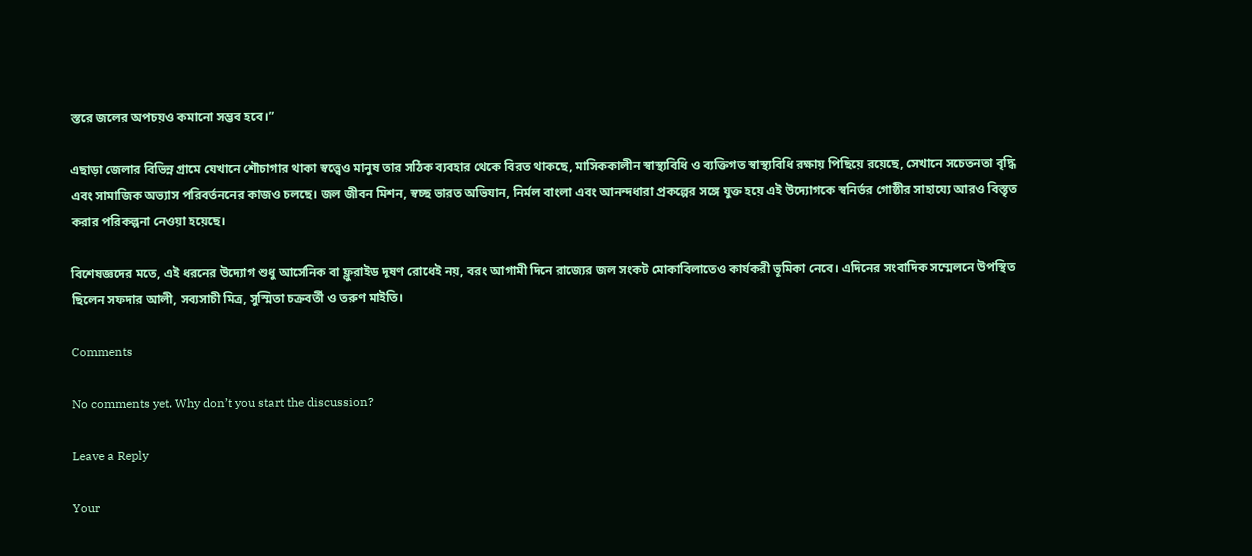স্তরে জলের অপচয়ও কমানো সম্ভব হবে।”

এছাড়া জেলার বিভিন্ন গ্রামে যেখানে শৌচাগার থাকা স্বত্ত্বেও মানুষ তার সঠিক ব্যবহার থেকে বিরত থাকছে, মাসিককালীন স্বাস্থ্যবিধি ও ব্যক্তিগত স্বাস্থ্যবিধি রক্ষায় পিছিয়ে রয়েছে, সেখানে সচেতনতা বৃদ্ধি এবং সামাজিক অভ্যাস পরিবর্তননের কাজও চলছে। জল জীবন মিশন, স্বচ্ছ ভারত অভিযান, নির্মল বাংলা এবং আনন্দধারা প্রকল্পের সঙ্গে যুক্ত হয়ে এই উদ্যোগকে স্বনির্ভর গোষ্ঠীর সাহায্যে আরও বিস্তৃত করার পরিকল্পনা নেওয়া হয়েছে।

বিশেষজ্ঞদের মতে, এই ধরনের উদ্যোগ শুধু আর্সেনিক বা ফ্লুরাইড দূষণ রোধেই নয়, বরং আগামী দিনে রাজ্যের জল সংকট মোকাবিলাতেও কার্যকরী ভূমিকা নেবে। এদিনের সংবাদিক সম্মেলনে উপস্থিত ছিলেন সফদার আলী, সব্যসাচী মিত্র, সুস্মিতা চক্রবর্তী ও তরুণ মাইতি।

Comments

No comments yet. Why don’t you start the discussion?

Leave a Reply

Your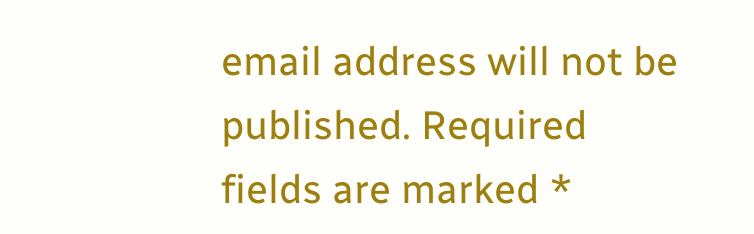email address will not be published. Required fields are marked *